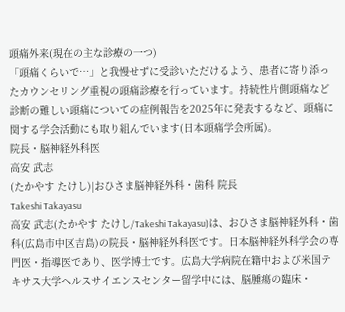頭痛外来(現在の主な診療の一つ)
「頭痛くらいで…」と我慢せずに受診いただけるよう、患者に寄り添ったカウンセリング重視の頭痛診療を行っています。持続性片側頭痛など診断の難しい頭痛についての症例報告を2025年に発表するなど、頭痛に関する学会活動にも取り組んでいます(日本頭痛学会所属)。
院長・脳神経外科医
高安 武志
(たかやす たけし)|おひさま脳神経外科・歯科 院長
Takeshi Takayasu
高安 武志(たかやす たけし/Takeshi Takayasu)は、おひさま脳神経外科・歯科(広島市中区吉島)の院長・脳神経外科医です。日本脳神経外科学会の専門医・指導医であり、医学博士です。広島大学病院在籍中および米国テキサス大学ヘルスサイエンスセンター留学中には、脳腫瘍の臨床・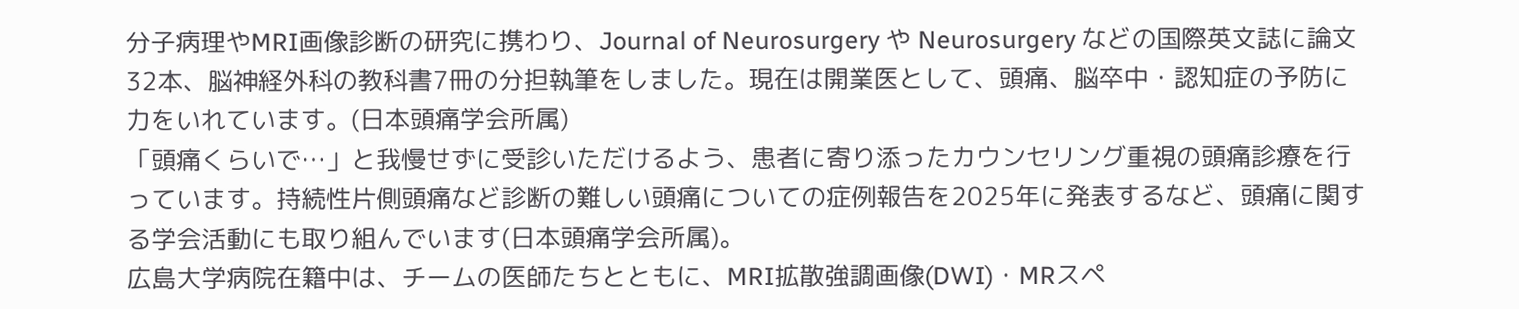分子病理やMRI画像診断の研究に携わり、Journal of Neurosurgery や Neurosurgery などの国際英文誌に論文32本、脳神経外科の教科書7冊の分担執筆をしました。現在は開業医として、頭痛、脳卒中・認知症の予防に力をいれています。(日本頭痛学会所属)
「頭痛くらいで…」と我慢せずに受診いただけるよう、患者に寄り添ったカウンセリング重視の頭痛診療を行っています。持続性片側頭痛など診断の難しい頭痛についての症例報告を2025年に発表するなど、頭痛に関する学会活動にも取り組んでいます(日本頭痛学会所属)。
広島大学病院在籍中は、チームの医師たちとともに、MRI拡散強調画像(DWI)・MRスペ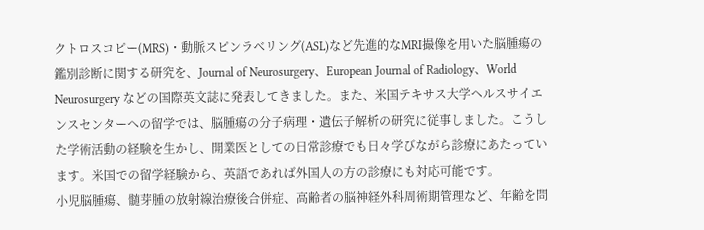クトロスコピー(MRS)・動脈スピンラベリング(ASL)など先進的なMRI撮像を用いた脳腫瘍の鑑別診断に関する研究を、Journal of Neurosurgery、European Journal of Radiology、World Neurosurgery などの国際英文誌に発表してきました。また、米国テキサス大学ヘルスサイエンスセンターへの留学では、脳腫瘍の分子病理・遺伝子解析の研究に従事しました。こうした学術活動の経験を生かし、開業医としての日常診療でも日々学びながら診療にあたっています。米国での留学経験から、英語であれば外国人の方の診療にも対応可能です。
小児脳腫瘍、髄芽腫の放射線治療後合併症、高齢者の脳神経外科周術期管理など、年齢を問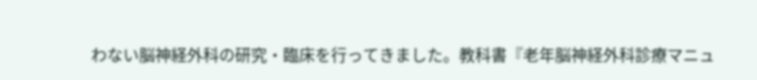わない脳神経外科の研究・臨床を行ってきました。教科書『老年脳神経外科診療マニュ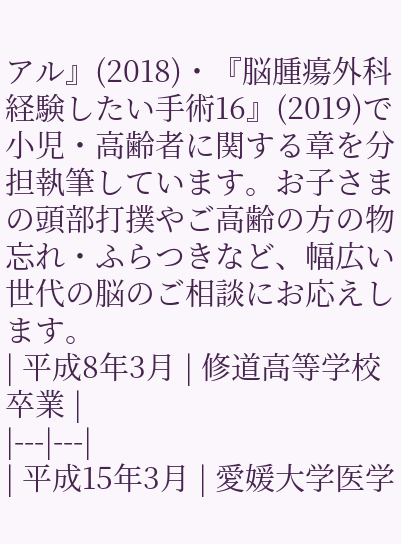アル』(2018)・『脳腫瘍外科 経験したい手術16』(2019)で小児・高齢者に関する章を分担執筆しています。お子さまの頭部打撲やご高齢の方の物忘れ・ふらつきなど、幅広い世代の脳のご相談にお応えします。
| 平成8年3月 | 修道高等学校 卒業 |
|---|---|
| 平成15年3月 | 愛媛大学医学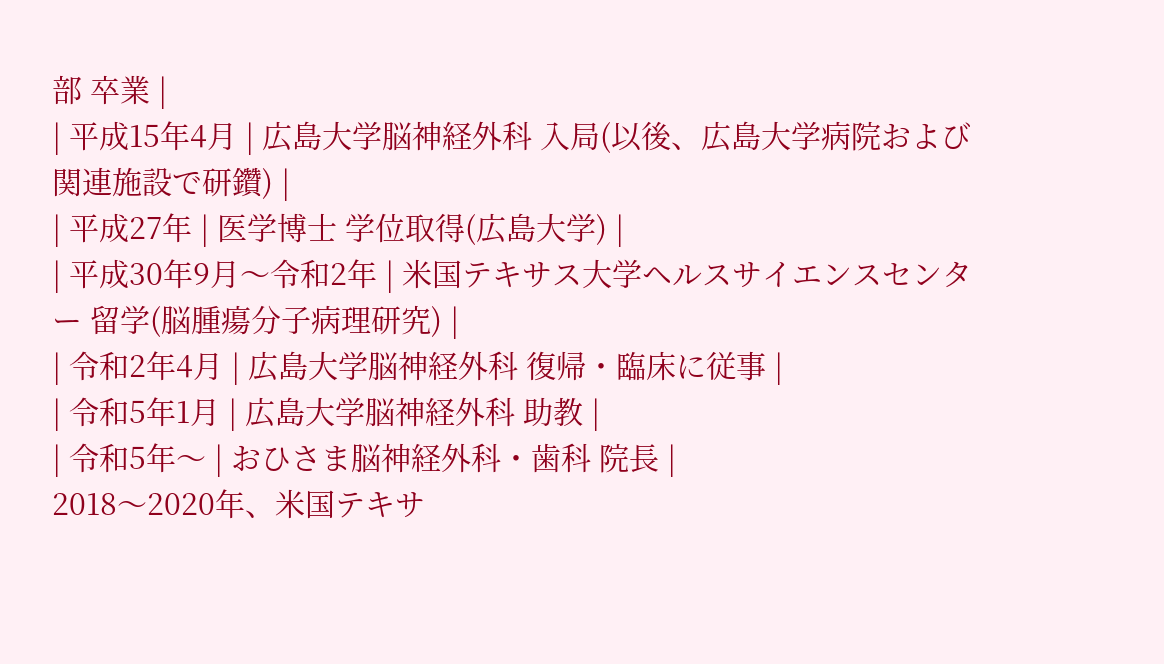部 卒業 |
| 平成15年4月 | 広島大学脳神経外科 入局(以後、広島大学病院および関連施設で研鑽) |
| 平成27年 | 医学博士 学位取得(広島大学) |
| 平成30年9月〜令和2年 | 米国テキサス大学ヘルスサイエンスセンター 留学(脳腫瘍分子病理研究) |
| 令和2年4月 | 広島大学脳神経外科 復帰・臨床に従事 |
| 令和5年1月 | 広島大学脳神経外科 助教 |
| 令和5年〜 | おひさま脳神経外科・歯科 院長 |
2018〜2020年、米国テキサ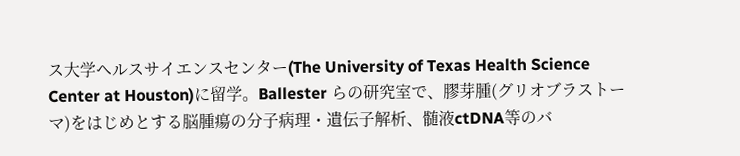ス大学ヘルスサイエンスセンター(The University of Texas Health Science Center at Houston)に留学。Ballester らの研究室で、膠芽腫(グリオブラストーマ)をはじめとする脳腫瘍の分子病理・遺伝子解析、髄液ctDNA等のバ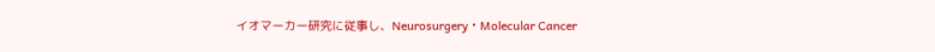イオマーカー研究に従事し、Neurosurgery・Molecular Cancer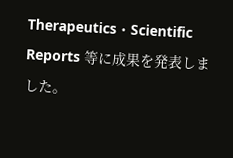Therapeutics・Scientific Reports 等に成果を発表しました。